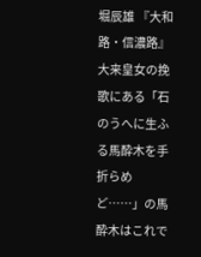堀辰雄 『大和路・信濃路』 大来皇女の挽歌にある「石のうへに生ふる馬酔木を手折らめど……」の馬酔木はこれで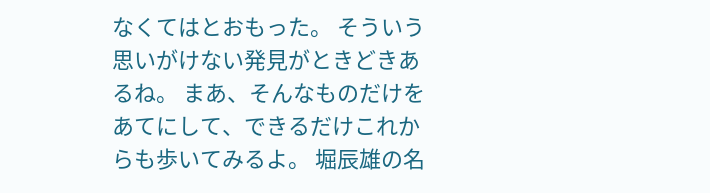なくてはとおもった。 そういう思いがけない発見がときどきあるね。 まあ、そんなものだけをあてにして、できるだけこれからも歩いてみるよ。 堀辰雄の名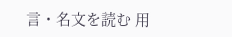言・名文を読む 用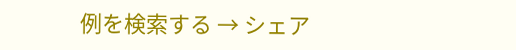例を検索する → シェア